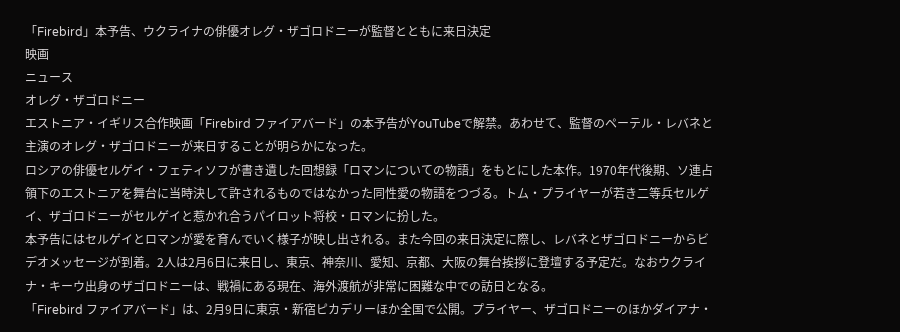「Firebird」本予告、ウクライナの俳優オレグ・ザゴロドニーが監督とともに来日決定
映画
ニュース
オレグ・ザゴロドニー
エストニア・イギリス合作映画「Firebird ファイアバード」の本予告がYouTubeで解禁。あわせて、監督のペーテル・レバネと主演のオレグ・ザゴロドニーが来日することが明らかになった。
ロシアの俳優セルゲイ・フェティソフが書き遺した回想録「ロマンについての物語」をもとにした本作。1970年代後期、ソ連占領下のエストニアを舞台に当時決して許されるものではなかった同性愛の物語をつづる。トム・プライヤーが若き二等兵セルゲイ、ザゴロドニーがセルゲイと惹かれ合うパイロット将校・ロマンに扮した。
本予告にはセルゲイとロマンが愛を育んでいく様子が映し出される。また今回の来日決定に際し、レバネとザゴロドニーからビデオメッセージが到着。2人は2月6日に来日し、東京、神奈川、愛知、京都、大阪の舞台挨拶に登壇する予定だ。なおウクライナ・キーウ出身のザゴロドニーは、戦禍にある現在、海外渡航が非常に困難な中での訪日となる。
「Firebird ファイアバード」は、2月9日に東京・新宿ピカデリーほか全国で公開。プライヤー、ザゴロドニーのほかダイアナ・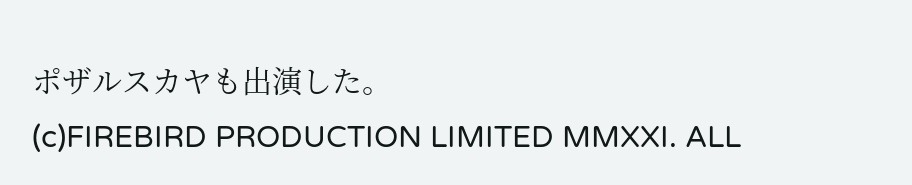ポザルスカヤも出演した。
(c)FIREBIRD PRODUCTION LIMITED MMXXI. ALL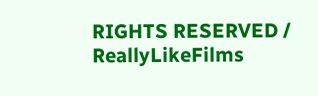RIGHTS RESERVED / ReallyLikeFilms